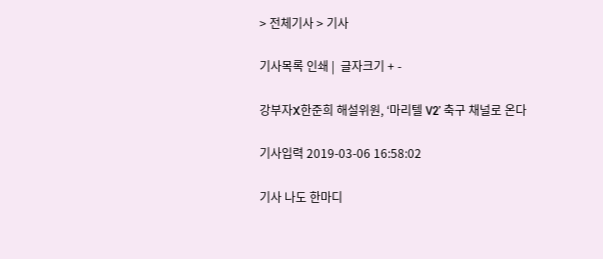> 전체기사 > 기사

기사목록 인쇄 |  글자크기 + -

강부자X한준희 해설위원, ‘마리텔 V2’ 축구 채널로 온다

기사입력 2019-03-06 16:58:02

기사 나도 한마디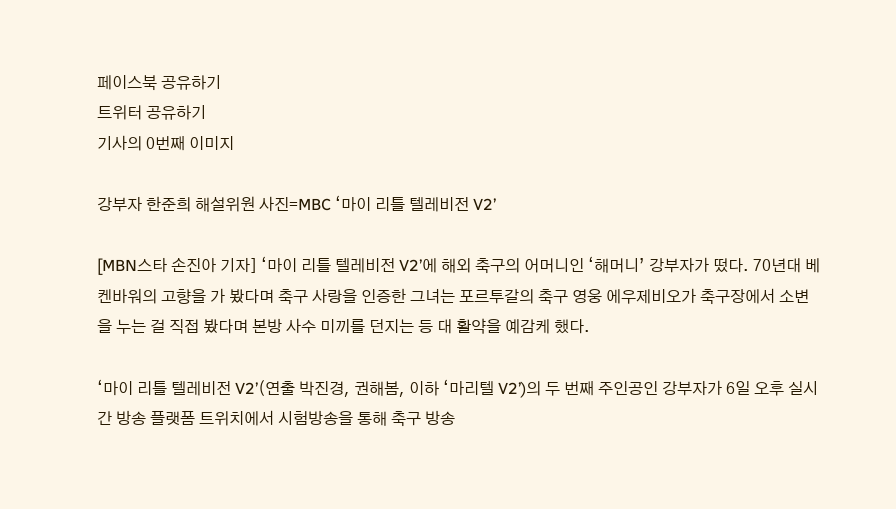페이스북 공유하기
트위터 공유하기
기사의 0번째 이미지

강부자 한준희 해설위원 사진=MBC ‘마이 리틀 텔레비전 V2’

[MBN스타 손진아 기자] ‘마이 리틀 텔레비전 V2’에 해외 축구의 어머니인 ‘해머니’ 강부자가 떴다. 70년대 베켄바워의 고향을 가 봤다며 축구 사랑을 인증한 그녀는 포르투갈의 축구 영웅 에우제비오가 축구장에서 소변을 누는 걸 직접 봤다며 본방 사수 미끼를 던지는 등 대 활약을 예감케 했다.

‘마이 리틀 텔레비전 V2’(연출 박진경, 권해봄, 이하 ‘마리텔 V2’)의 두 번째 주인공인 강부자가 6일 오후 실시간 방송 플랫폼 트위치에서 시험방송을 통해 축구 방송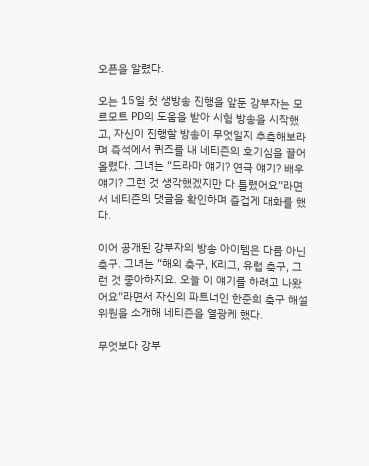오픈을 알렸다.

오는 15일 첫 생방송 진행을 앞둔 강부자는 모르모트 PD의 도움을 받아 시험 방송을 시작했고, 자신이 진행할 방송이 무엇일지 추측해보라며 즉석에서 퀴즈를 내 네티즌의 호기심을 끌어올렸다. 그녀는 “드라마 얘기? 연극 얘기? 배우 얘기? 그런 것 생각했겠지만 다 틀렸어요”라면서 네티즌의 댓글을 확인하며 즐겁게 대화를 했다.

이어 공개된 강부자의 방송 아이템은 다름 아닌 축구. 그녀는 “해외 축구, K리그, 유럽 축구, 그런 것 좋아하지요. 오늘 이 얘기를 하려고 나왔어요”라면서 자신의 파트너인 한준희 축구 해설위원을 소개해 네티즌을 열광케 했다.

무엇보다 강부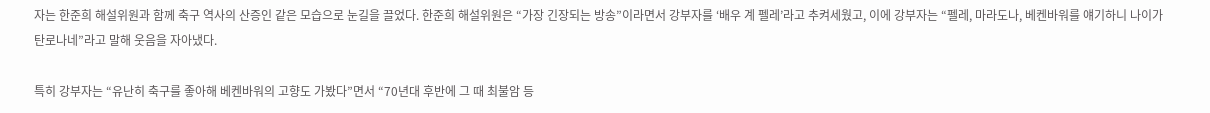자는 한준희 해설위원과 함께 축구 역사의 산증인 같은 모습으로 눈길을 끌었다. 한준희 해설위원은 “가장 긴장되는 방송”이라면서 강부자를 ‘배우 계 펠레’라고 추켜세웠고, 이에 강부자는 “펠레, 마라도나, 베켄바워를 얘기하니 나이가 탄로나네”라고 말해 웃음을 자아냈다.

특히 강부자는 “유난히 축구를 좋아해 베켄바워의 고향도 가봤다”면서 “70년대 후반에 그 때 최불암 등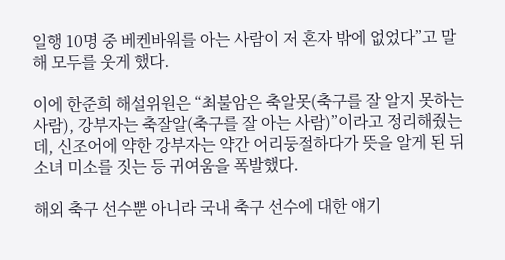일행 10명 중 베켄바워를 아는 사람이 저 혼자 밖에 없었다”고 말해 모두를 웃게 했다.

이에 한준희 해설위원은 “최불암은 축알못(축구를 잘 알지 못하는 사람), 강부자는 축잘알(축구를 잘 아는 사람)”이라고 정리해줬는데, 신조어에 약한 강부자는 약간 어리둥절하다가 뜻을 알게 된 뒤 소녀 미소를 짓는 등 귀여움을 폭발했다.

해외 축구 선수뿐 아니라 국내 축구 선수에 대한 얘기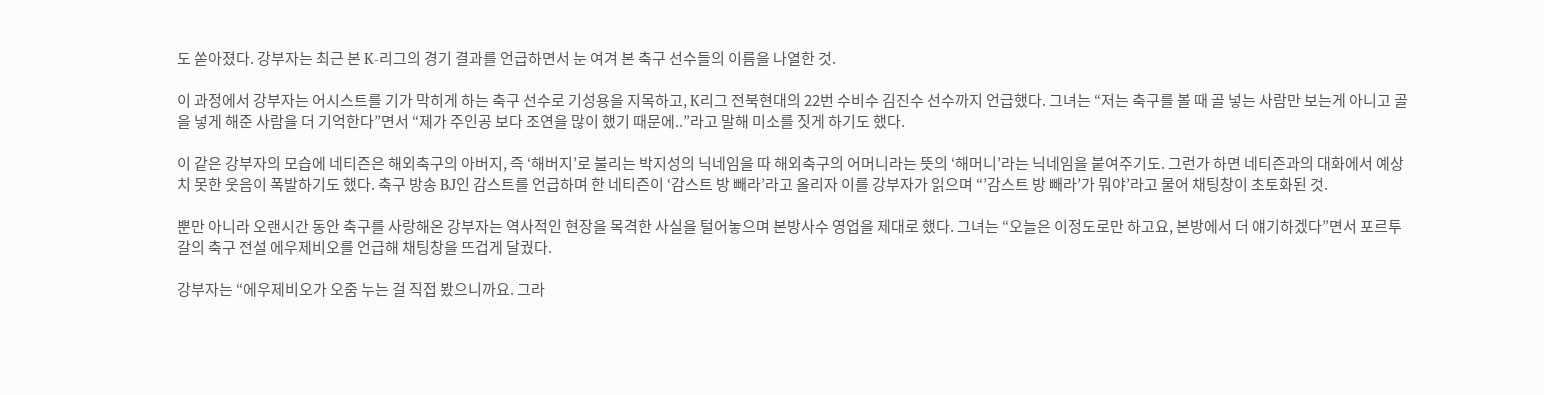도 쏟아졌다. 강부자는 최근 본 K-리그의 경기 결과를 언급하면서 눈 여겨 본 축구 선수들의 이름을 나열한 것.

이 과정에서 강부자는 어시스트를 기가 막히게 하는 축구 선수로 기성용을 지목하고, K리그 전북현대의 22번 수비수 김진수 선수까지 언급했다. 그녀는 “저는 축구를 볼 때 골 넣는 사람만 보는게 아니고 골을 넣게 해준 사람을 더 기억한다”면서 “제가 주인공 보다 조연을 많이 했기 때문에..”라고 말해 미소를 짓게 하기도 했다.

이 같은 강부자의 모습에 네티즌은 해외축구의 아버지, 즉 ‘해버지’로 불리는 박지성의 닉네임을 따 해외축구의 어머니라는 뜻의 ‘해머니’라는 닉네임을 붙여주기도. 그런가 하면 네티즌과의 대화에서 예상치 못한 웃음이 폭발하기도 했다. 축구 방송 BJ인 감스트를 언급하며 한 네티즌이 ‘감스트 방 빼라’라고 올리자 이를 강부자가 읽으며 “’감스트 방 빼라’가 뭐야’라고 물어 채팅창이 초토화된 것.

뿐만 아니라 오랜시간 동안 축구를 사랑해온 강부자는 역사적인 현장을 목격한 사실을 털어놓으며 본방사수 영업을 제대로 했다. 그녀는 “오늘은 이정도로만 하고요, 본방에서 더 얘기하겠다”면서 포르투갈의 축구 전설 에우제비오를 언급해 채팅창을 뜨겁게 달궜다.

강부자는 “에우제비오가 오줌 누는 걸 직접 봤으니까요. 그라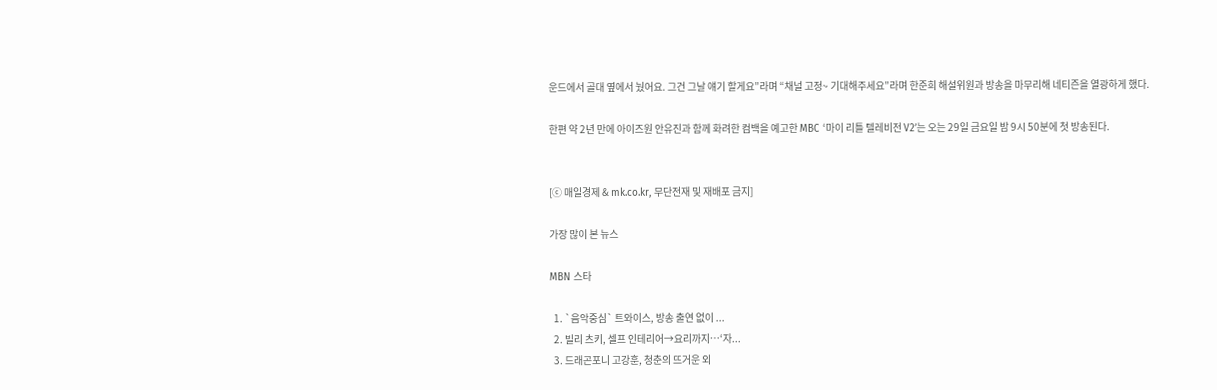운드에서 골대 옆에서 눴어요. 그건 그날 얘기 할게요”라며 “채널 고정~ 기대해주세요”라며 한준희 해설위원과 방송을 마무리해 네티즌을 열광하게 했다.

한편 약 2년 만에 아이즈원 안유진과 함께 화려한 컴백을 예고한 MBC ‘마이 리틀 텔레비전 V2’는 오는 29일 금요일 밤 9시 50분에 첫 방송된다.


[ⓒ 매일경제 & mk.co.kr, 무단전재 및 재배포 금지]

가장 많이 본 뉴스

MBN 스타

  1. `음악중심` 트와이스, 방송 출연 없이 ...
  2. 빌리 츠키, 셀프 인테리어→요리까지…‘자...
  3. 드래곤포니 고강훈, 청춘의 뜨거운 외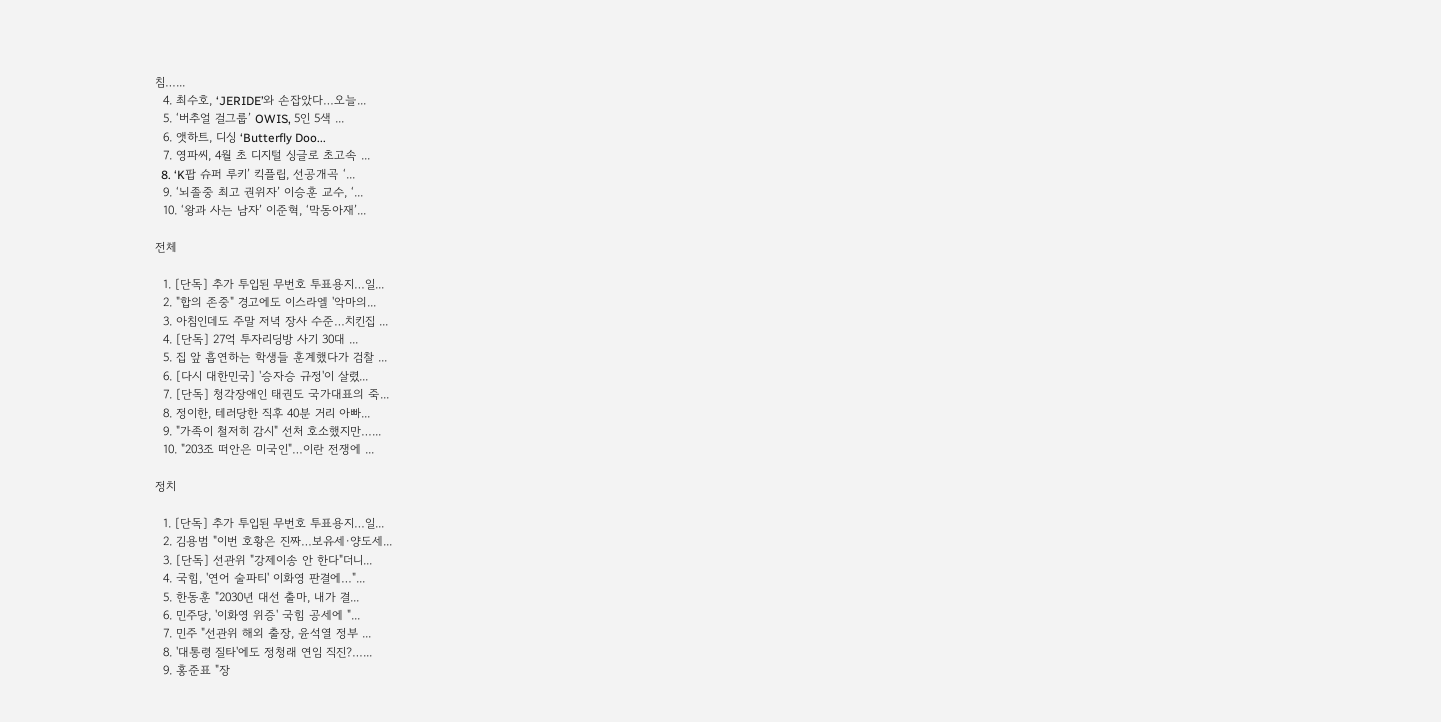침…...
  4. 최수호, ‘JERIDE’와 손잡았다…오늘...
  5. ‘버추얼 걸그룹’ OWIS, 5인 5색 ...
  6. 앳하트, 디싱 ‘Butterfly Doo...
  7. 영파씨, 4월 초 디지털 싱글로 초고속 ...
  8. ‘K팝 슈퍼 루키’ 킥플립, 선공개곡 ‘...
  9. ‘뇌졸중 최고 권위자’ 이승훈 교수, ‘...
  10. ‘왕과 사는 남자’ 이준혁, ‘막동아재’...

전체

  1. [단독] 추가 투입된 무번호 투표용지…일...
  2. "합의 존중" 경고에도 이스라엘 '악마의...
  3. 아침인데도 주말 저녁 장사 수준…치킨집 ...
  4. [단독] 27억 투자리딩방 사기 30대 ...
  5. 집 앞 흡연하는 학생들 훈계했다가 검찰 ...
  6. [다시 대한민국] '승자승 규정'이 살렸...
  7. [단독] 청각장애인 태권도 국가대표의 죽...
  8. 정이한, 테러당한 직후 40분 거리 아빠...
  9. "가족이 철저히 감시" 선처 호소했지만…...
  10. "203조 떠안은 미국인"…이란 전쟁에 ...

정치

  1. [단독] 추가 투입된 무번호 투표용지…일...
  2. 김용범 "이번 호황은 진짜…보유세·양도세...
  3. [단독] 선관위 "강제이송 안 한다"더니...
  4. 국힘, '연어 술파티' 이화영 판결에…"...
  5. 한동훈 "2030년 대선 출마, 내가 결...
  6. 민주당, '이화영 위증' 국힘 공세에 "...
  7. 민주 "선관위 해외 출장, 윤석열 정부 ...
  8. '대통령 질타'에도 정청래 연임 직진?…...
  9. 홍준표 "장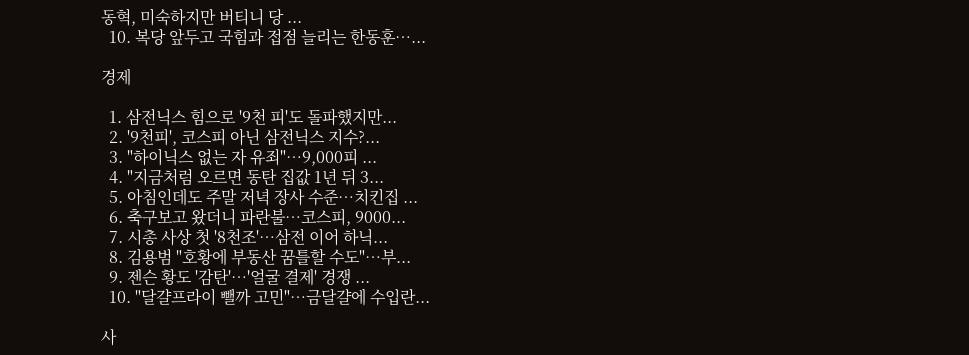동혁, 미숙하지만 버티니 당 ...
  10. 복당 앞두고 국힘과 접점 늘리는 한동훈…...

경제

  1. 삼전닉스 힘으로 '9천 피'도 돌파했지만...
  2. '9천피', 코스피 아닌 삼전닉스 지수?...
  3. "하이닉스 없는 자 유죄"…9,000피 ...
  4. "지금처럼 오르면 동탄 집값 1년 뒤 3...
  5. 아침인데도 주말 저녁 장사 수준…치킨집 ...
  6. 축구보고 왔더니 파란불…코스피, 9000...
  7. 시총 사상 첫 '8천조'…삼전 이어 하닉...
  8. 김용범 "호황에 부동산 꿈틀할 수도"…부...
  9. 젠슨 황도 '감탄'…'얼굴 결제' 경쟁 ...
  10. "달걀프라이 뺄까 고민"…금달걀에 수입란...

사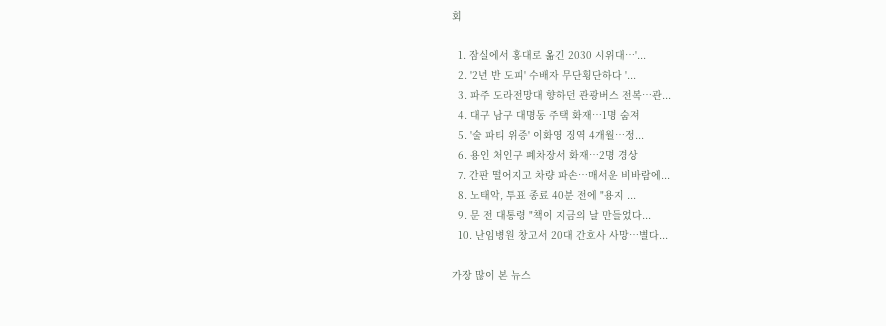회

  1. 잠실에서 홍대로 옮긴 2030 시위대…'...
  2. '2년 반 도피' 수배자 무단횡단하다 '...
  3. 파주 도라전망대 향하던 관광버스 전복…관...
  4. 대구 남구 대명동 주택 화재…1명 숨져
  5. '술 파티 위증' 이화영 징역 4개월…정...
  6. 용인 처인구 폐차장서 화재…2명 경상
  7. 간판 떨어지고 차량 파손…매서운 비바람에...
  8. 노태악, 투표 종료 40분 전에 "용지 ...
  9. 문 전 대통령 "책이 지금의 날 만들었다...
  10. 난임병원 창고서 20대 간호사 사망…별다...

가장 많이 본 뉴스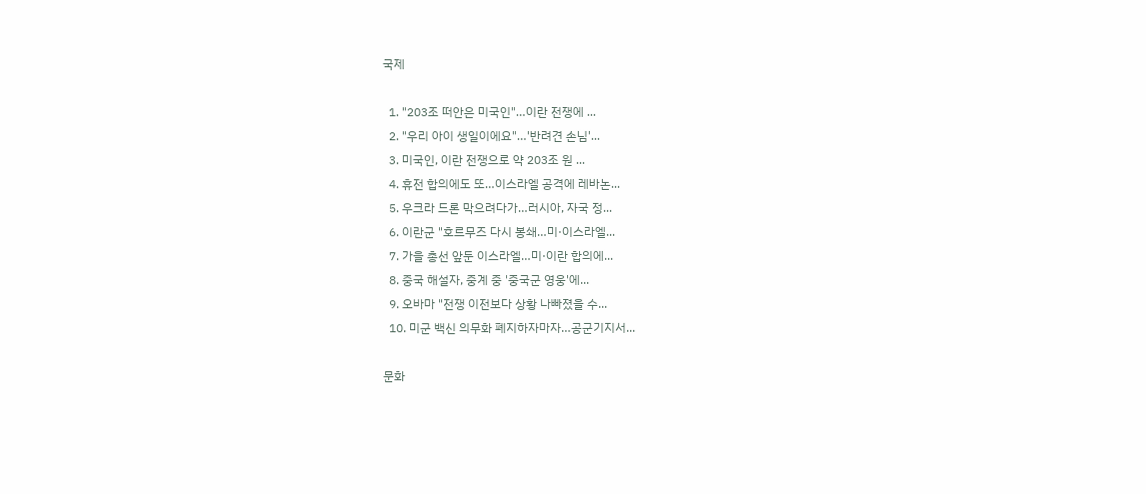국제

  1. "203조 떠안은 미국인"…이란 전쟁에 ...
  2. "우리 아이 생일이에요"…'반려견 손님'...
  3. 미국인, 이란 전쟁으로 약 203조 원 ...
  4. 휴전 합의에도 또…이스라엘 공격에 레바논...
  5. 우크라 드론 막으려다가…러시아, 자국 정...
  6. 이란군 "호르무즈 다시 봉쇄…미·이스라엘...
  7. 가을 총선 앞둔 이스라엘…미·이란 합의에...
  8. 중국 해설자, 중계 중 '중국군 영웅'에...
  9. 오바마 "전쟁 이전보다 상황 나빠졌을 수...
  10. 미군 백신 의무화 폐지하자마자…공군기지서...

문화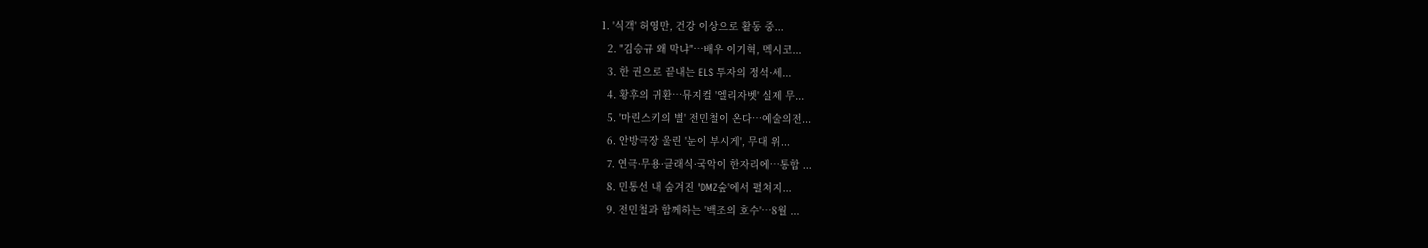1. '식객' 허영만, 건강 이상으로 활동 중...
  2. "김승규 왜 막냐"…배우 이기혁, 멕시코...
  3. 한 권으로 끝내는 ELS 투자의 정석·세...
  4. 황후의 귀환…뮤지컬 '엘리자벳' 실제 무...
  5. '마린스키의 별' 전민철이 온다…예술의전...
  6. 안방극장 울린 '눈이 부시게', 무대 위...
  7. 연극·무용·클래식·국악이 한자리에…통합 ...
  8. 민통선 내 숨겨진 'DMZ숲'에서 펼쳐지...
  9. 전민철과 함께하는 '백조의 호수'…8월 ...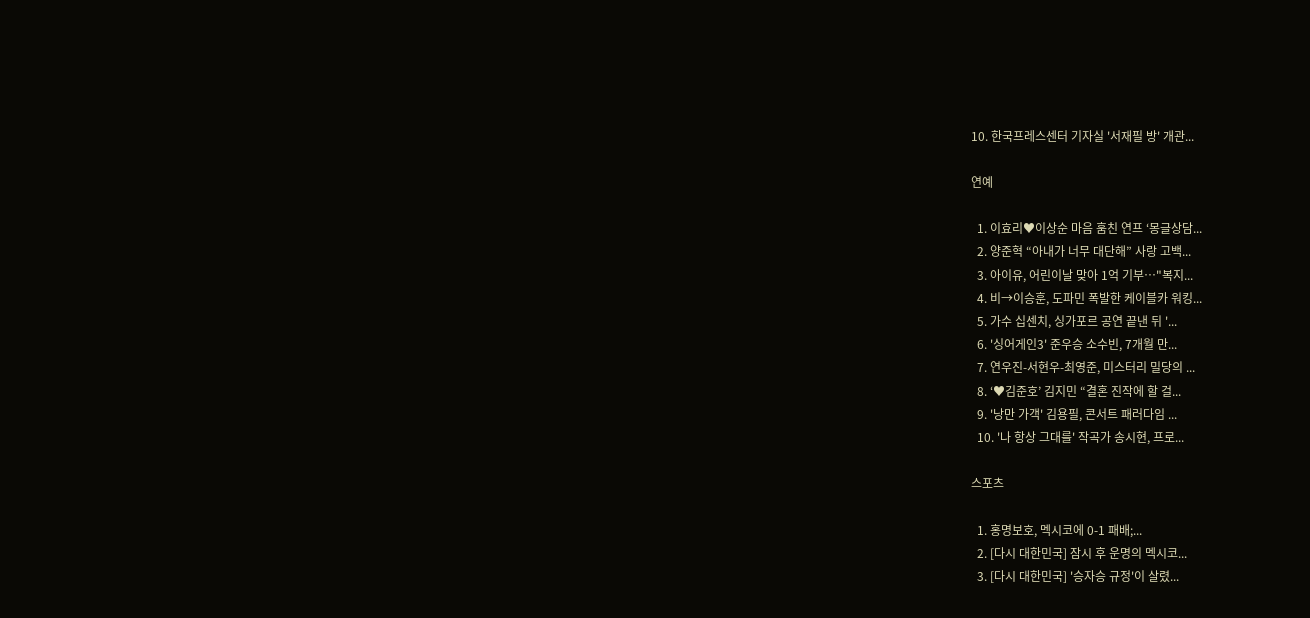10. 한국프레스센터 기자실 '서재필 방' 개관...

연예

  1. 이효리♥이상순 마음 훔친 연프 ‘몽글상담...
  2. 양준혁 “아내가 너무 대단해” 사랑 고백...
  3. 아이유, 어린이날 맞아 1억 기부…"복지...
  4. 비→이승훈, 도파민 폭발한 케이블카 워킹...
  5. 가수 십센치, 싱가포르 공연 끝낸 뒤 '...
  6. '싱어게인3' 준우승 소수빈, 7개월 만...
  7. 연우진-서현우-최영준, 미스터리 밀당의 ...
  8. ‘♥김준호’ 김지민 “결혼 진작에 할 걸...
  9. '낭만 가객' 김용필, 콘서트 패러다임 ...
  10. '나 항상 그대를' 작곡가 송시현, 프로...

스포츠

  1. 홍명보호, 멕시코에 0-1 패배;...
  2. [다시 대한민국] 잠시 후 운명의 멕시코...
  3. [다시 대한민국] '승자승 규정'이 살렸...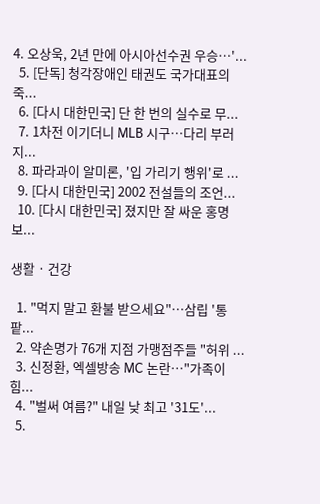4. 오상욱, 2년 만에 아시아선수권 우승…'...
  5. [단독] 청각장애인 태권도 국가대표의 죽...
  6. [다시 대한민국] 단 한 번의 실수로 무...
  7. 1차전 이기더니 MLB 시구…다리 부러지...
  8. 파라과이 알미론, '입 가리기 행위'로 ...
  9. [다시 대한민국] 2002 전설들의 조언...
  10. [다시 대한민국] 졌지만 잘 싸운 홍명보...

생활 · 건강

  1. "먹지 말고 환불 받으세요"…삼립 '통팥...
  2. 약손명가 76개 지점 가맹점주들 "허위 ...
  3. 신정환, 엑셀방송 MC 논란…"가족이 힘...
  4. "벌써 여름?" 내일 낮 최고 '31도'...
  5.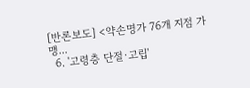[반론보도] <약손명가 76개 지점 가맹...
  6. '고령층 단절·고립'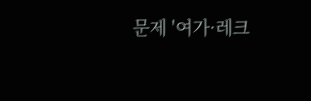문제 '여가·레크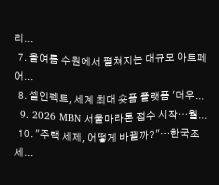리...
  7. 올여름 수원에서 펼쳐지는 대규모 아트페어...
  8. 셀인펙트, 세계 최대 숏폼 플랫폼 '더우...
  9. 2026 MBN 서울마라톤 접수 시작…월...
  10. "주택 세제, 어떻게 바뀔까?"…한국조세...